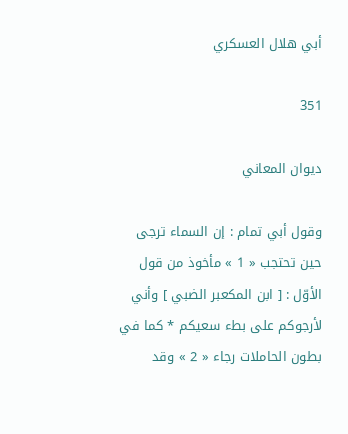أبي هلال العسكري

351

ديوان المعاني

وقول أبي تمام : إن السماء ترجى حين تحتجب « 1 » مأخوذ من قول الأوّل : [ ابن المكعبر الضبي ] وأني لأرجوكم على بطء سعيكم * كما في بطون الحاملات رجاء « 2 » وقد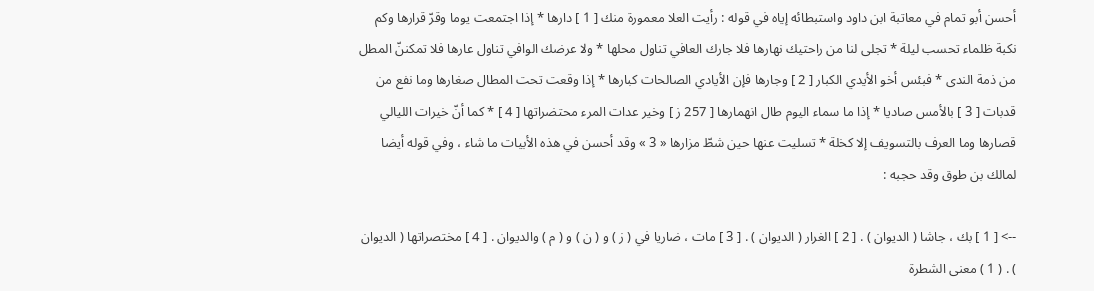أحسن أبو تمام في معاتبة ابن داود واستبطائه إياه في قوله : رأيت العلا معمورة منك [ 1 ] دارها * إذا اجتمعت يوما وقرّ قرارها وكم نكبة ظلماء تحسب ليلة * تجلى لنا من راحتيك نهارها فلا جارك العافي تناول محلها * ولا عرضك الوافي تناول عارها فلا تمكننّ المطل من ذمة الندى * فبئس أخو الأيدي الكبار [ 2 ] وجارها فإن الأيادي الصالحات كبارها * إذا وقعت تحت المطال صغارها وما نفع من قدبات [ 3 ] بالأمس صاديا * إذا ما سماء اليوم طال انهمارها [ 257 ز ] وخير عدات المرء محتضراتها [ 4 ] * كما أنّ خيرات الليالي قصارها وما العرف بالتسويف إلا كخلة * تسليت عنها حين شطّ مزارها « 3 » وقد أحسن في هذه الأبيات ما شاء ، وفي قوله أيضا لمالك بن طوق وقد حجبه :

--> [ 1 ] بك ، جاشا ( الديوان ) . [ 2 ] الغرار ( الديوان ) . [ 3 ] مات ، ضاريا في ( ز ) و ( ن ) و ( م ) والديوان . [ 4 ] مختصراتها ( الديوان ) . ( 1 ) معنى الشطرة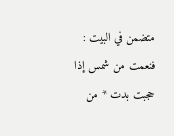متضمن في البيت : فنعمت من شمس إذا حجبت بدت * من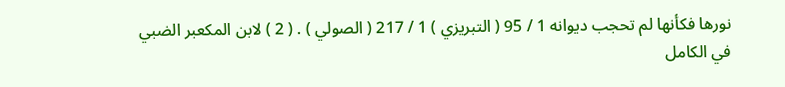نورها فكأنها لم تحجب ديوانه 1 / 95 ( التبريزي ) 1 / 217 ( الصولي ) . ( 2 ) لابن المكعبر الضبي في الكامل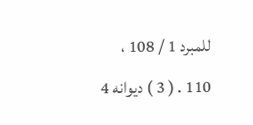للمبرد 1 / 108 ، 110 . ( 3 ) ديوانه 4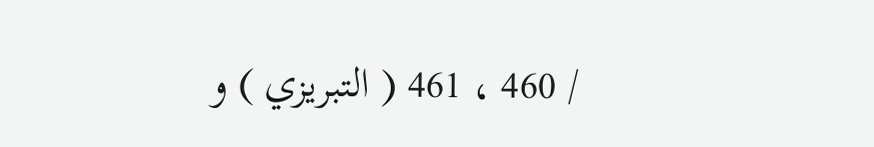/ 460 ، 461 ( التبريزي ) و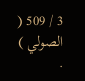3 / 509 ( الصولي ) .